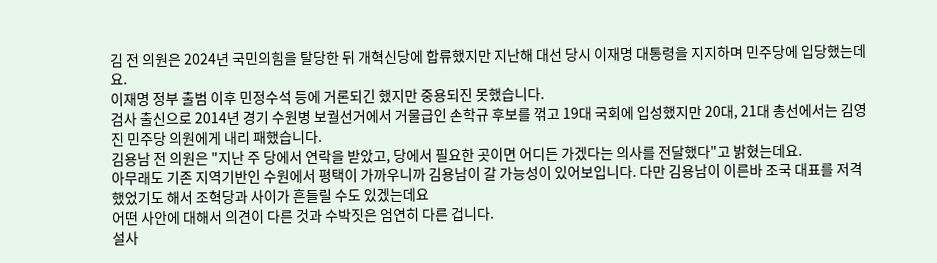김 전 의원은 2024년 국민의힘을 탈당한 뒤 개혁신당에 합류했지만 지난해 대선 당시 이재명 대통령을 지지하며 민주당에 입당했는데요.
이재명 정부 출범 이후 민정수석 등에 거론되긴 했지만 중용되진 못했습니다.
검사 출신으로 2014년 경기 수원병 보궐선거에서 거물급인 손학규 후보를 꺾고 19대 국회에 입성했지만 20대, 21대 총선에서는 김영진 민주당 의원에게 내리 패했습니다.
김용남 전 의원은 "지난 주 당에서 연락을 받았고, 당에서 필요한 곳이면 어디든 가겠다는 의사를 전달했다"고 밝혔는데요.
아무래도 기존 지역기반인 수원에서 평택이 가까우니까 김용남이 갈 가능성이 있어보입니다. 다만 김용남이 이른바 조국 대표를 저격했었기도 해서 조혁당과 사이가 흔들릴 수도 있겠는데요
어떤 사안에 대해서 의견이 다른 것과 수박짓은 엄연히 다른 겁니다.
설사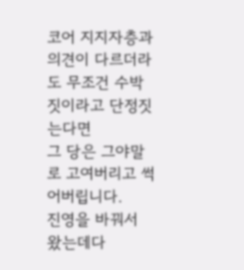코어 지지자층과 의견이 다르더라도 무조건 수박짓이라고 단정짓는다면
그 당은 그야말로 고여버리고 썩어버립니다.
진영을 바꿔서 왔는데다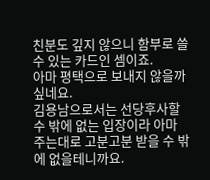친분도 깊지 않으니 함부로 쓸 수 있는 카드인 셈이죠.
아마 평택으로 보내지 않을까 싶네요.
김용남으로서는 선당후사할 수 밖에 없는 입장이라 아마 주는대로 고분고분 받을 수 밖에 없을테니까요.